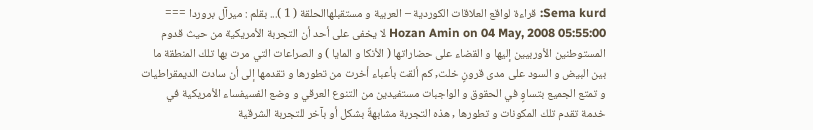Sema kurd: قراءة لواقع العلاقات الكوردية – العربية و مستقبلهاالحلقة ( 1 )... بقلم : ميرآل بروردا === Hozan Amin on 04 May, 2008 05:55:00 لا يخفى على أحد أن التجربة الأمريكية من حيث قدوم المستوطنين الأوربيين إليها و القضاء على حضاراتها ( الأنكا و المايا ) و الصراعات التي مرت بها تلك المنطقة ما بين البيض و السود على مدى قرونٍ خلت, كم ألقت بأعباء أخرت من تطورها و تقدمها إلى أن سادت الديمقراطيات و تمتع الجميع بتساوٍ في الحقوق و الواجبات مستفيدين من التنوع العرقي و وضع الفسيفساء الأمريكية في خدمة تقدم تلك المكونات و تطورها , هذه التجربة مشابهةٌ بشكل أو بآخر للتجربة الشرقية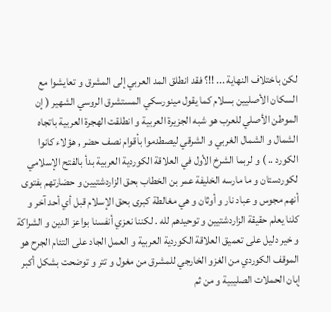لكن باختلاف النهاية ... !!؟ فقد انطلق المد العربي إلى المشرق و تعايشوا مع السكان الأصليين بسلام كما يقول مينورسكي المستشرق الروسي الشهير ( إن الموطن الأصلي للعرب هو شبه الجزيرة العربية و انطلقت الهجرة العربية باتجاه الشمال و الشمال الغربي و الشرقي ليصطدموا بأقوام نصف حضر , هؤلاء كانوا الكورد .. ) و لربما الشرخ الأول في العلاقة الكوردية العربية بدأ بالفتح الإسلامي لكوردستان و ما مارسه الخليفة عمر بن الخطاب بحق الزاردشتيين و حضارتهم بفتوى أنهم مجوس و عباد نار و أوثان و هي مغالطة كبرى بحق الإسلام قبل أي أحد آخر و كلنا يعلم حقيقة الزاردشتيين و توحيدهم لله . لكننا نعزي أنفسنا بواعز الدين و الشراكة و خير دليل على تعميق العلاقة الكوردية العربية و العمل الجاد على التئام الجرح هو الموقف الكوردي من الغزو الخارجي للمشرق من مغول و تتر و توضحت بشكل أكبر إبان الحملات الصليبية و من ثم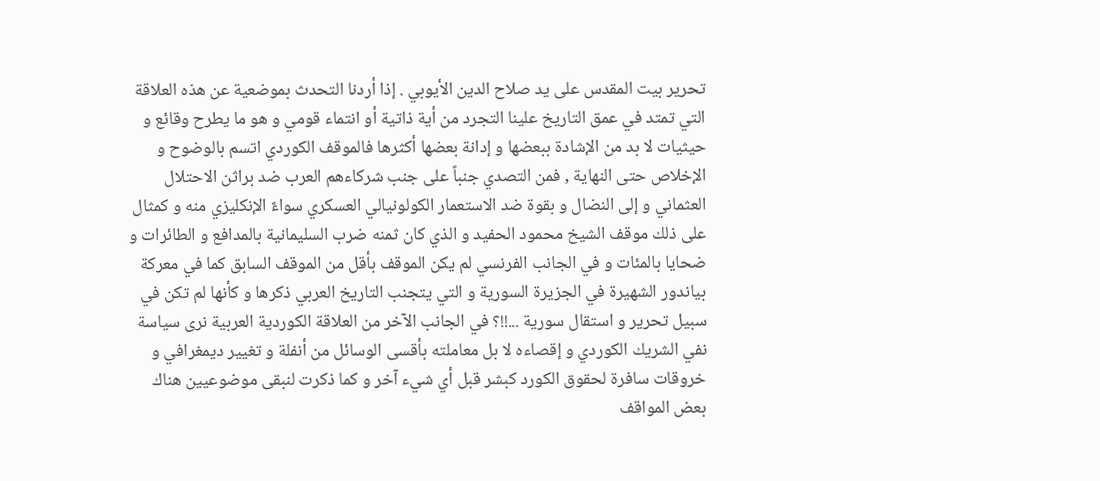تحرير بيت المقدس على يد صلاح الدين الأيوبي . إذا أردنا التحدث بموضعية عن هذه العلاقة التي تمتد في عمق التاريخ علينا التجرد من أية ذاتية أو انتماء قومي و هو ما يطرح وقائع و حيثيات لا بد من الإشادة ببعضها و إدانة بعضها أكثرها فالموقف الكوردي اتسم بالوضوح و الإخلاص حتى النهاية , فمن التصدي جنباً على جنب شركاءهم العرب ضد براثن الاحتلال العثماني و إلى النضال و بقوة ضد الاستعمار الكولونيالي العسكري سواءً الإنكليزي منه و كمثال على ذلك موقف الشيخ محمود الحفيد و الذي كان ثمنه ضرب السليمانية بالمدافع و الطائرات و ضحايا بالمئات و في الجانب الفرنسي لم يكن الموقف بأقل من الموقف السابق كما في معركة بياندور الشهيرة في الجزيرة السورية و التي يتجنب التاريخ العربي ذكرها و كأنها لم تكن في سبيل تحرير و استقال سورية ...!!؟ في الجانب الآخر من العلاقة الكوردية العربية نرى سياسة نفي الشريك الكوردي و إقصاءه لا بل معاملته بأقسى الوسائل من أنفلة و تغيير ديمغرافي و خروقات سافرة لحقوق الكورد كبشر قبل أي شيء آخر و كما ذكرت لنبقى موضوعيين هناك بعض المواقف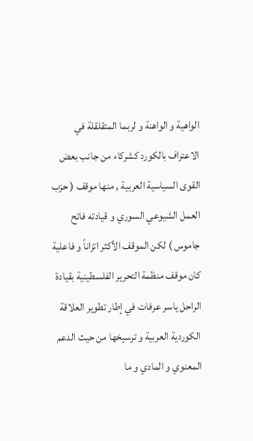الواهية و الواهنة و لربما المتقلقلة في الاعتراف بالكورد كشركاء من جانب بعض القوى السياسية العربية , منها موقف ( حزب العمل الشيوعي السوري و قيادته فاتح جاموس ) لكن الموقف الأكثر اتزاناً و فاعلية كان موقف منظمة التحرير الفلسطينية بقيادة الراحل ياسر عرفات في إطار تطوير العلاقة الكوردية العربية و ترسيخها من حيث الدعم المعنوي و المادي و ما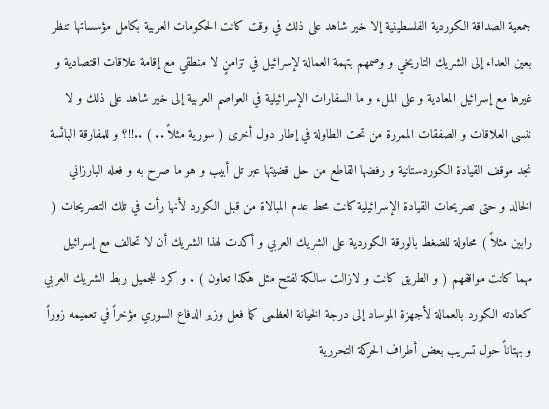جمعية الصداقة الكوردية الفلسطينية إلا خير شاهد على ذلك في وقت كانت الحكومات العربية بكامل مؤسساتها تنظر بعين العداء إلى الشريك التاريخي و وصمهم بتهمة العمالة لإسرائيل في تزامنٍ لا منطقي مع إقامة علاقات اقتصادية و غيرها مع إسرائيل المعادية و على الملء و ما السفارات الإسرائيلية في العواصم العربية إلى خير شاهد على ذلك و لا ننسى العلاقات و الصفقات الممررة من تحت الطاولة في إطار دول أخرى ( سورية مثلاً .. ) ..!!؟ و للمفارقة البائسة نجد موقف القيادة الكوردستانية و رفضها القاطع من حل قضيتها عبر تل أبيب و هو ما صرح به و فعله البارزاني الخالد و حتى تصريحات القيادة الإسرائيلية كانت محط عدم المبالاة من قبل الكورد لأنها رأت في تلك التصريحات ( رابين مثلاً ) محاولة للضغط بالورقة الكوردية على الشريك العربي و أكدت لهذا الشريك أن لا تحالف مع إسرائيل مهما كانت مواقفهم ( و الطريق كانت و لازالت سالكة لفتح مثل هكذا تعاون ) . و كرد للجميل ربط الشريك العربي كعادته الكورد بالعمالة لأجهزة الموساد إلى درجة الخيانة العظمى كما فعل وزير الدفاع السوري مؤخراً في تعميمه زوراً و بهتاناً حول تسريب بعض أطراف الحركة التحررية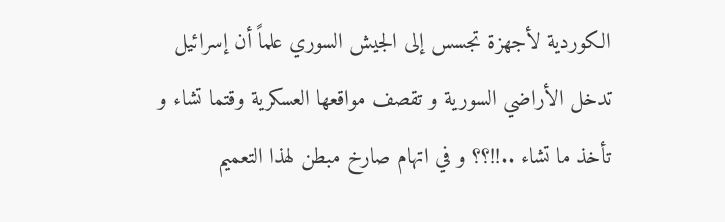الكوردية لأجهزة تجسس إلى الجيش السوري علماً أن إسرائيل تدخل الأراضي السورية و تقصف مواقعها العسكرية وقتما تشاء و تأخذ ما تشاء ..!!؟؟ و في اتهام صارخ مبطن لهذا التعميم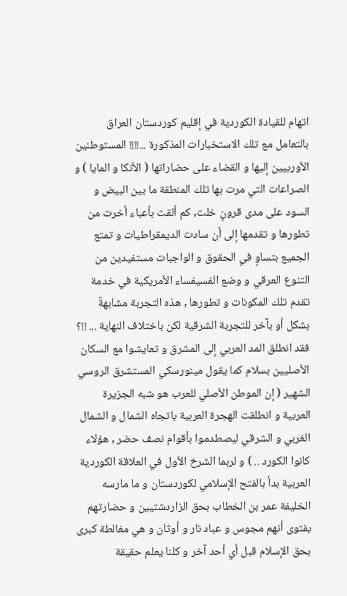اتهام للقيادة الكوردية في إقليم كوردستان العراق بالتعامل مع تلك الاستخبارات المذكورة ...!!!! المستوطنين الأوربيين إليها و القضاء على حضاراتها ( الأنكا و المايا ) و الصراعات التي مرت بها تلك المنطقة ما بين البيض و السود على مدى قرونٍ خلت, كم ألقت بأعباء أخرت من تطورها و تقدمها إلى أن سادت الديمقراطيات و تمتع الجميع بتساوٍ في الحقوق و الواجبات مستفيدين من التنوع العرقي و وضع الفسيفساء الأمريكية في خدمة تقدم تلك المكونات و تطورها , هذه التجربة مشابهةٌ بشكل أو بآخر للتجربة الشرقية لكن باختلاف النهاية ... !!؟ فقد انطلق المد العربي إلى المشرق و تعايشوا مع السكان الأصليين بسلام كما يقول مينورسكي المستشرق الروسي الشهير ( إن الموطن الأصلي للعرب هو شبه الجزيرة العربية و انطلقت الهجرة العربية باتجاه الشمال و الشمال الغربي و الشرقي ليصطدموا بأقوام نصف حضر , هؤلاء كانوا الكورد .. ) و لربما الشرخ الأول في العلاقة الكوردية العربية بدأ بالفتح الإسلامي لكوردستان و ما مارسه الخليفة عمر بن الخطاب بحق الزاردشتيين و حضارتهم بفتوى أنهم مجوس و عباد نار و أوثان و هي مغالطة كبرى بحق الإسلام قبل أي أحد آخر و كلنا يعلم حقيقة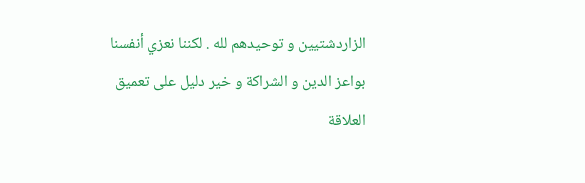الزاردشتيين و توحيدهم لله . لكننا نعزي أنفسنا بواعز الدين و الشراكة و خير دليل على تعميق العلاقة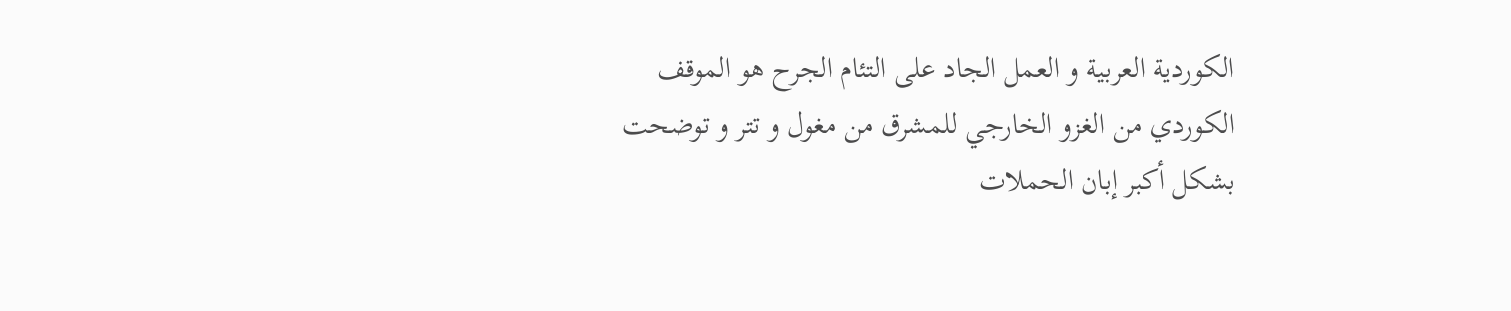الكوردية العربية و العمل الجاد على التئام الجرح هو الموقف الكوردي من الغزو الخارجي للمشرق من مغول و تتر و توضحت بشكل أكبر إبان الحملات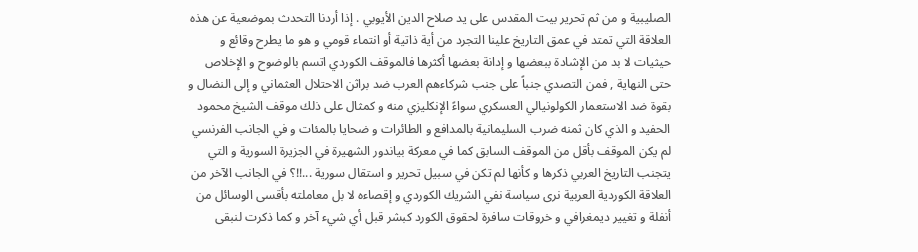الصليبية و من ثم تحرير بيت المقدس على يد صلاح الدين الأيوبي . إذا أردنا التحدث بموضعية عن هذه العلاقة التي تمتد في عمق التاريخ علينا التجرد من أية ذاتية أو انتماء قومي و هو ما يطرح وقائع و حيثيات لا بد من الإشادة ببعضها و إدانة بعضها أكثرها فالموقف الكوردي اتسم بالوضوح و الإخلاص حتى النهاية , فمن التصدي جنباً على جنب شركاءهم العرب ضد براثن الاحتلال العثماني و إلى النضال و بقوة ضد الاستعمار الكولونيالي العسكري سواءً الإنكليزي منه و كمثال على ذلك موقف الشيخ محمود الحفيد و الذي كان ثمنه ضرب السليمانية بالمدافع و الطائرات و ضحايا بالمئات و في الجانب الفرنسي لم يكن الموقف بأقل من الموقف السابق كما في معركة بياندور الشهيرة في الجزيرة السورية و التي يتجنب التاريخ العربي ذكرها و كأنها لم تكن في سبيل تحرير و استقال سورية ...!!؟ في الجانب الآخر من العلاقة الكوردية العربية نرى سياسة نفي الشريك الكوردي و إقصاءه لا بل معاملته بأقسى الوسائل من أنفلة و تغيير ديمغرافي و خروقات سافرة لحقوق الكورد كبشر قبل أي شيء آخر و كما ذكرت لنبقى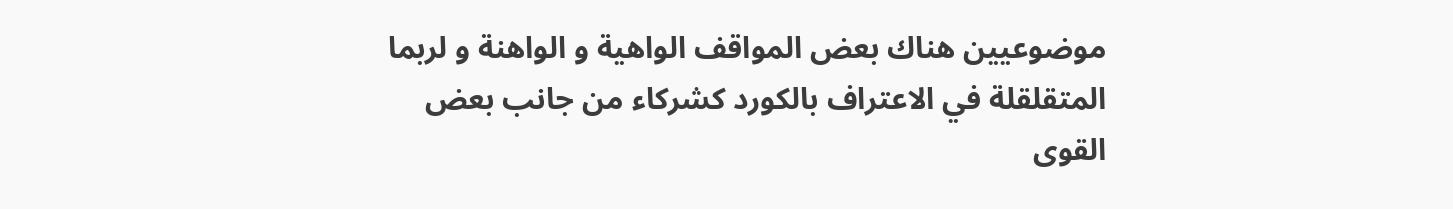موضوعيين هناك بعض المواقف الواهية و الواهنة و لربما المتقلقلة في الاعتراف بالكورد كشركاء من جانب بعض القوى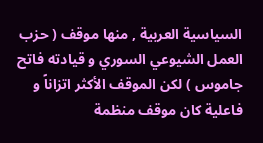السياسية العربية , منها موقف ( حزب العمل الشيوعي السوري و قيادته فاتح جاموس ) لكن الموقف الأكثر اتزاناً و فاعلية كان موقف منظمة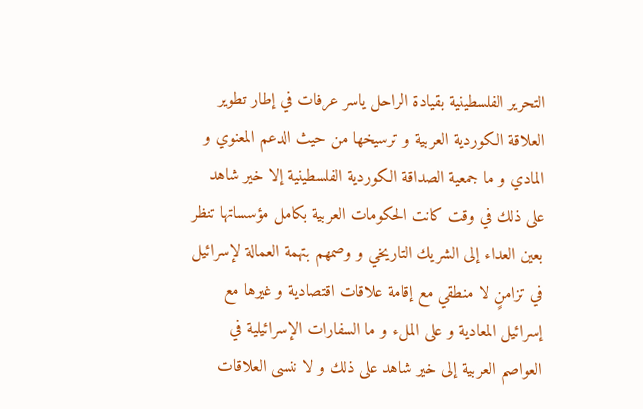التحرير الفلسطينية بقيادة الراحل ياسر عرفات في إطار تطوير العلاقة الكوردية العربية و ترسيخها من حيث الدعم المعنوي و المادي و ما جمعية الصداقة الكوردية الفلسطينية إلا خير شاهد على ذلك في وقت كانت الحكومات العربية بكامل مؤسساتها تنظر بعين العداء إلى الشريك التاريخي و وصمهم بتهمة العمالة لإسرائيل في تزامنٍ لا منطقي مع إقامة علاقات اقتصادية و غيرها مع إسرائيل المعادية و على الملء و ما السفارات الإسرائيلية في العواصم العربية إلى خير شاهد على ذلك و لا ننسى العلاقات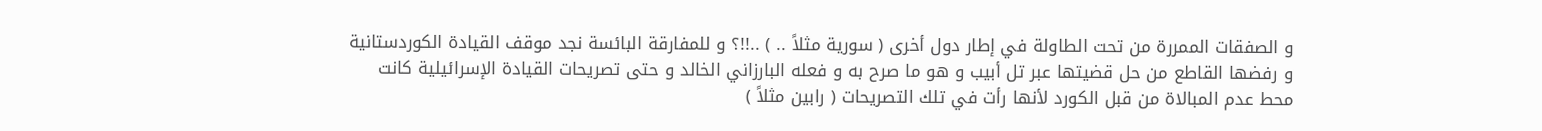و الصفقات الممررة من تحت الطاولة في إطار دول أخرى ( سورية مثلاً .. ) ..!!؟ و للمفارقة البائسة نجد موقف القيادة الكوردستانية و رفضها القاطع من حل قضيتها عبر تل أبيب و هو ما صرح به و فعله البارزاني الخالد و حتى تصريحات القيادة الإسرائيلية كانت محط عدم المبالاة من قبل الكورد لأنها رأت في تلك التصريحات ( رابين مثلاً )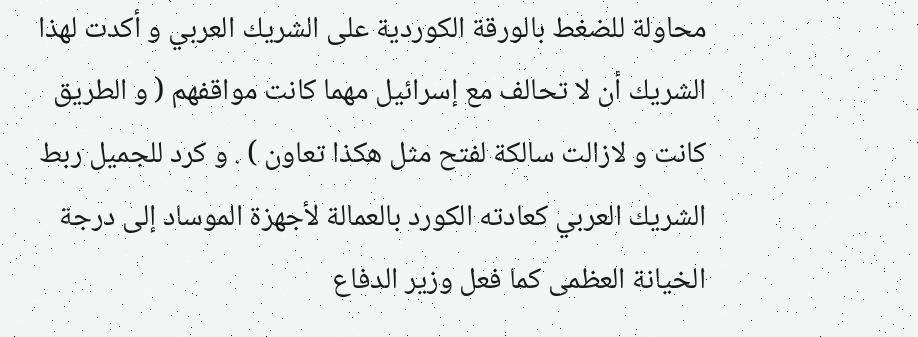محاولة للضغط بالورقة الكوردية على الشريك العربي و أكدت لهذا الشريك أن لا تحالف مع إسرائيل مهما كانت مواقفهم ( و الطريق كانت و لازالت سالكة لفتح مثل هكذا تعاون ) . و كرد للجميل ربط الشريك العربي كعادته الكورد بالعمالة لأجهزة الموساد إلى درجة الخيانة العظمى كما فعل وزير الدفاع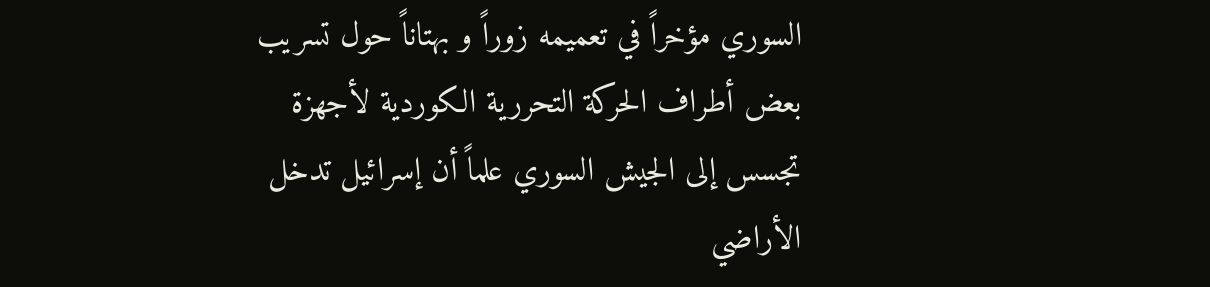السوري مؤخراً في تعميمه زوراً و بهتاناً حول تسريب بعض أطراف الحركة التحررية الكوردية لأجهزة تجسس إلى الجيش السوري علماً أن إسرائيل تدخل الأراضي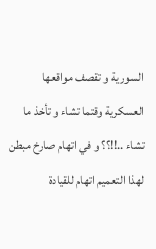السورية و تقصف مواقعها العسكرية وقتما تشاء و تأخذ ما تشاء ..!!؟؟ و في اتهام صارخ مبطن لهذا التعميم اتهام للقيادة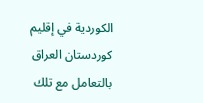الكوردية في إقليم كوردستان العراق بالتعامل مع تلك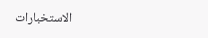الاستخبارات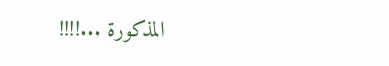المذكورة ...!!!!